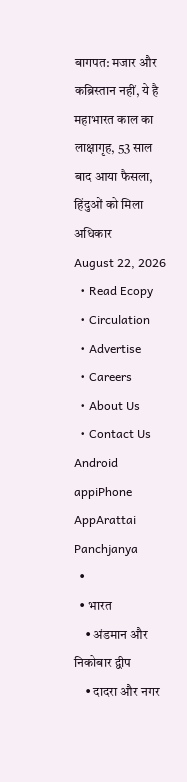बागपत: मजार और कब्रिस्तान नहीं, ये है महाभारत काल का लाक्षागृह, 53 साल बाद आया फैसला, हिंदुओं को मिला अधिकार
August 22, 2026
  • Read Ecopy
  • Circulation
  • Advertise
  • Careers
  • About Us
  • Contact Us
Android appiPhone AppArattai
Panchjanya
  •
  • भारत
    • अंडमान और निकोबार द्वीप
    • दादरा और नगर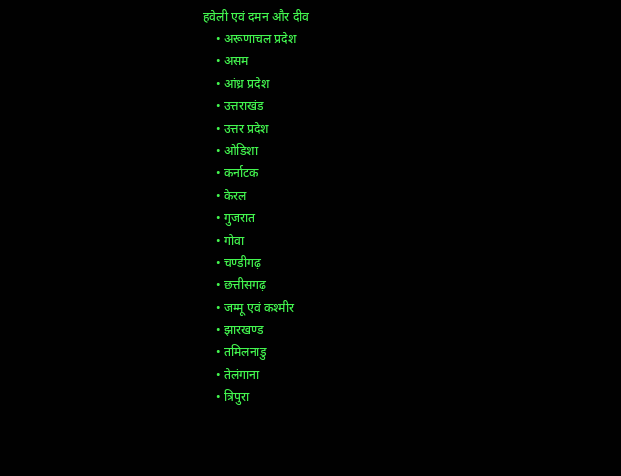हवेली एवं दमन और दीव
    • अरूणाचल प्रदेश
    • असम
    • आंध्र प्रदेश
    • उत्तराखंड
    • उत्तर प्रदेश
    • ओडिशा
    • कर्नाटक
    • केरल
    • गुजरात
    • गोवा
    • चण्‍डीगढ़
    • छत्तीसगढ़
    • जम्‍मू एवं कश्‍मीर
    • झारखण्‍ड
    • तमिलनाडु
    • तेलंगाना
    • त्रिपुरा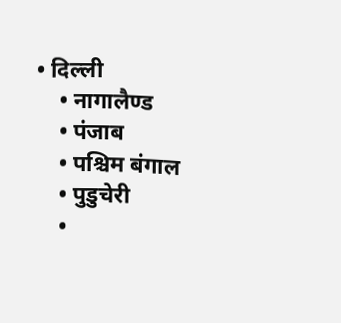• दिल्ली
    • नागालैण्‍ड
    • पंजाब
    • पश्चिम बंगाल
    • पुडुचेरी
    •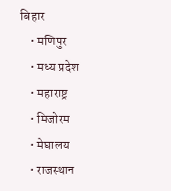बिहार
    • मणिपुर
    • मध्य प्रदेश
    • महाराष्ट्र
    • मिजोरम
    • मेघालय
    • राजस्थान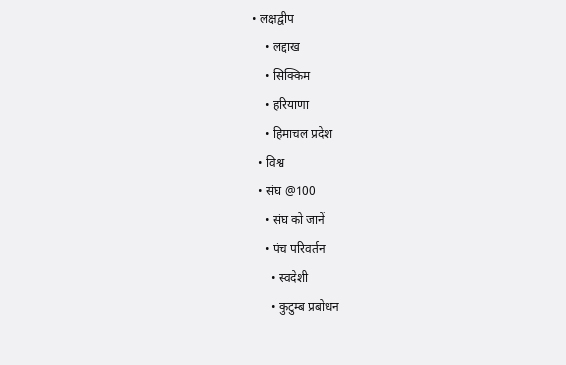• लक्षद्वीप
    • लद्दाख
    • सिक्किम
    • हरियाणा
    • हिमाचल प्रदेश
  • विश्व
  • संघ @100
    • संघ को जानें
    • पंच परिवर्तन
      • स्वदेशी
      • कुटुम्ब प्रबोधन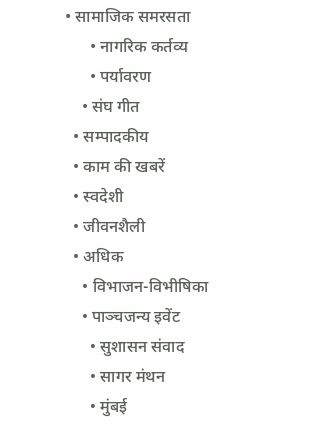• सामाजिक समरसता
      • नागरिक कर्तव्य
      • पर्यावरण
    • संघ गीत
  • सम्पादकीय
  • काम की खबरें
  • स्वदेशी
  • जीवनशैली
  • अधिक
    • विभाजन-विभीषिका
    • पाञ्चजन्य इवेंट
      • सुशासन संवाद
      • सागर मंथन
      • मुंबई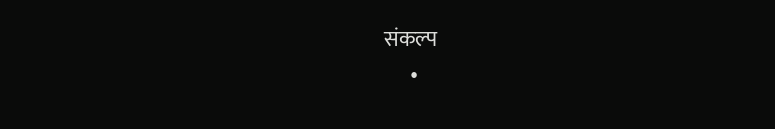संकल्प
      •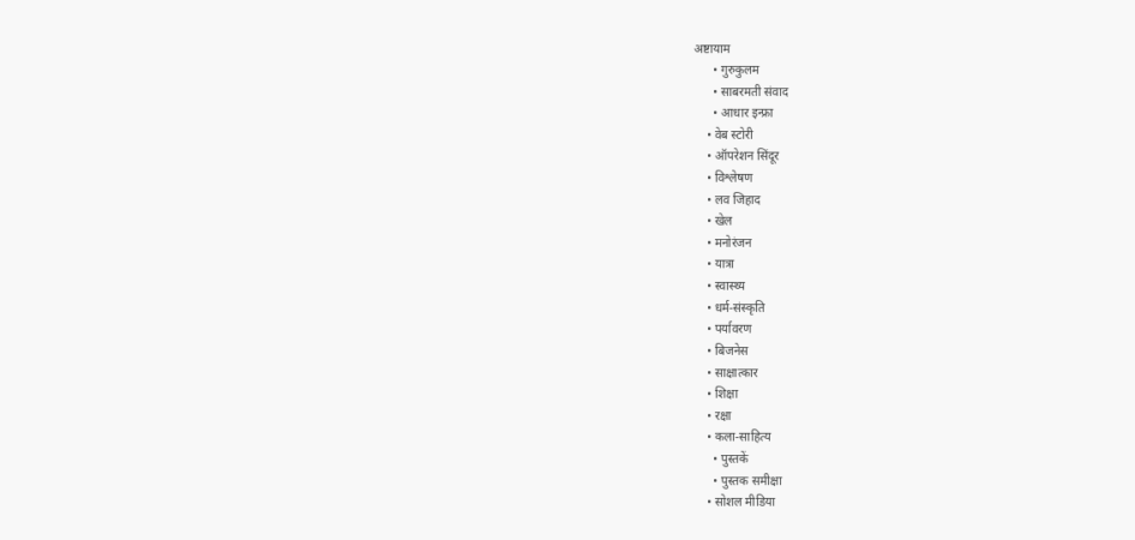अष्टायाम
      • गुरुकुलम
      • साबरमती संवाद
      • आधार इन्फ्रा
    • वेब स्टोरी
    • ऑपरेशन सिंदूर
    • विश्लेषण
    • लव जिहाद
    • खेल
    • मनोरंजन
    • यात्रा
    • स्वास्थ्य
    • धर्म-संस्कृति
    • पर्यावरण
    • बिजनेस
    • साक्षात्कार
    • शिक्षा
    • रक्षा
    • कला-साहित्य
      • पुस्तकें
      • पुस्तक समीक्षा
    • सोशल मीडिया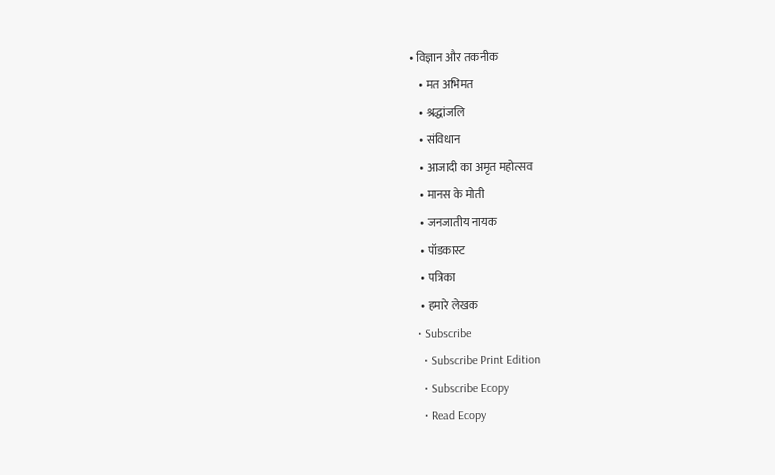• विज्ञान और तकनीक
    • मत अभिमत
    • श्रद्धांजलि
    • संविधान
    • आजादी का अमृत महोत्सव
    • मानस के मोती
    • जनजातीय नायक
    • पॉडकास्ट
    • पत्रिका
    • हमारे लेखक
  • Subscribe
    • Subscribe Print Edition
    • Subscribe Ecopy
    • Read Ecopy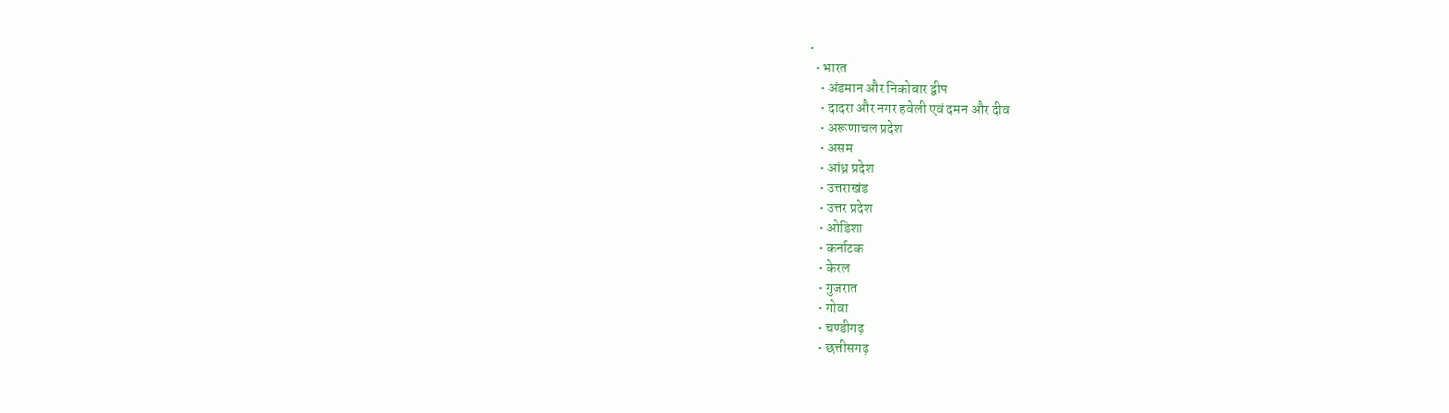•
  • भारत
    • अंडमान और निकोबार द्वीप
    • दादरा और नगर हवेली एवं दमन और दीव
    • अरूणाचल प्रदेश
    • असम
    • आंध्र प्रदेश
    • उत्तराखंड
    • उत्तर प्रदेश
    • ओडिशा
    • कर्नाटक
    • केरल
    • गुजरात
    • गोवा
    • चण्‍डीगढ़
    • छत्तीसगढ़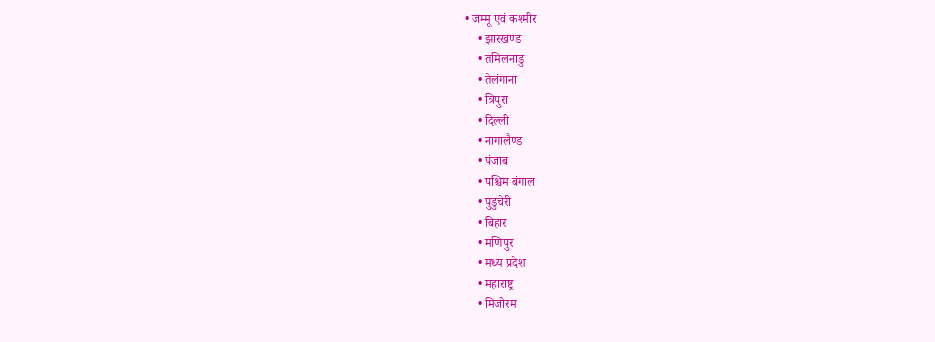• जम्‍मू एवं कश्‍मीर
    • झारखण्‍ड
    • तमिलनाडु
    • तेलंगाना
    • त्रिपुरा
    • दिल्ली
    • नागालैण्‍ड
    • पंजाब
    • पश्चिम बंगाल
    • पुडुचेरी
    • बिहार
    • मणिपुर
    • मध्य प्रदेश
    • महाराष्ट्र
    • मिजोरम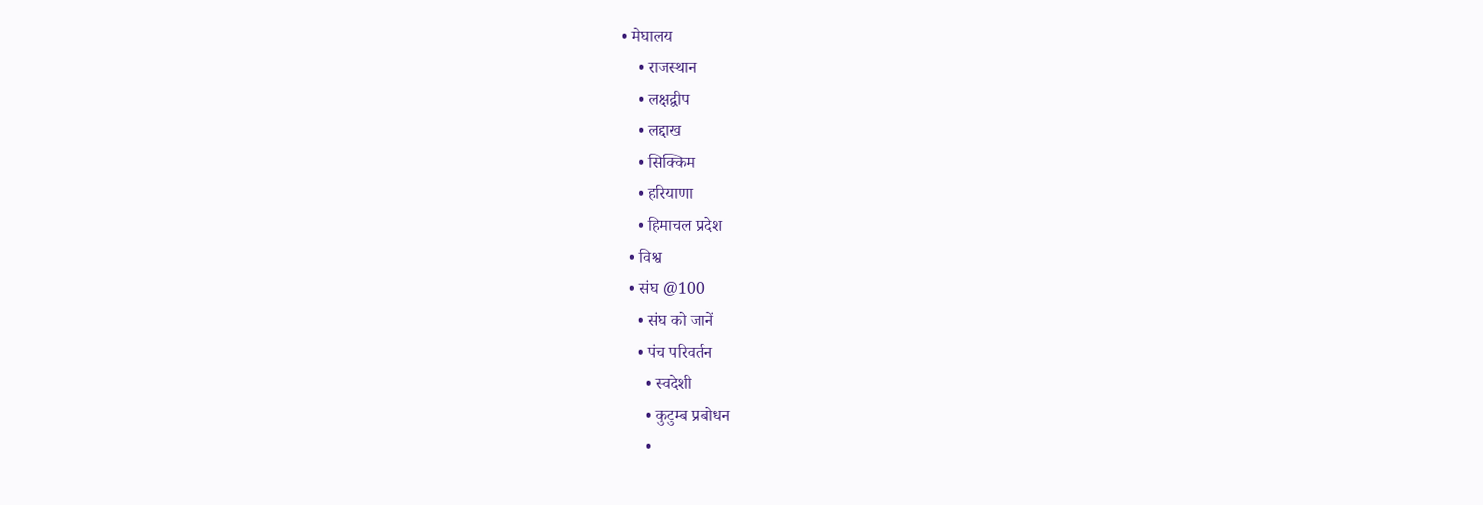• मेघालय
    • राजस्थान
    • लक्षद्वीप
    • लद्दाख
    • सिक्किम
    • हरियाणा
    • हिमाचल प्रदेश
  • विश्व
  • संघ @100
    • संघ को जानें
    • पंच परिवर्तन
      • स्वदेशी
      • कुटुम्ब प्रबोधन
      •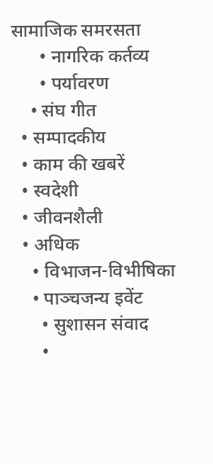सामाजिक समरसता
      • नागरिक कर्तव्य
      • पर्यावरण
    • संघ गीत
  • सम्पादकीय
  • काम की खबरें
  • स्वदेशी
  • जीवनशैली
  • अधिक
    • विभाजन-विभीषिका
    • पाञ्चजन्य इवेंट
      • सुशासन संवाद
      •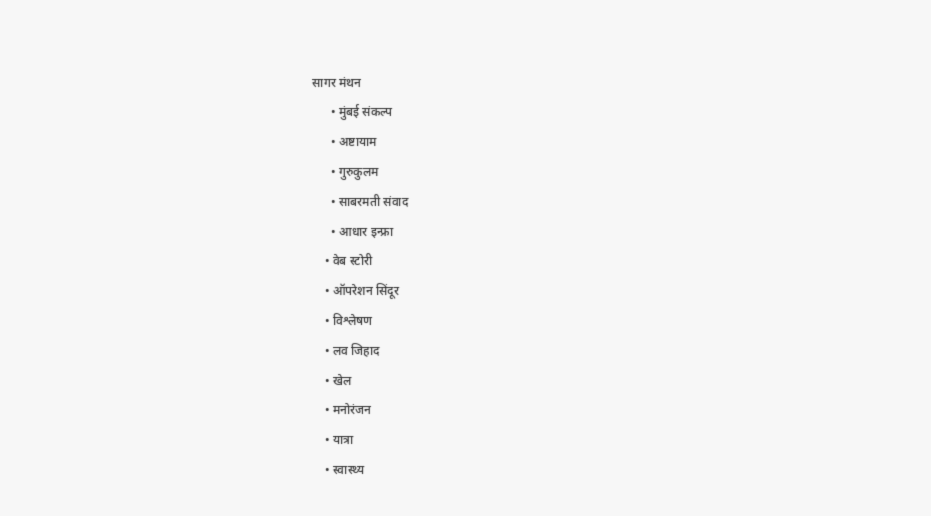सागर मंथन
      • मुंबई संकल्प
      • अष्टायाम
      • गुरुकुलम
      • साबरमती संवाद
      • आधार इन्फ्रा
    • वेब स्टोरी
    • ऑपरेशन सिंदूर
    • विश्लेषण
    • लव जिहाद
    • खेल
    • मनोरंजन
    • यात्रा
    • स्वास्थ्य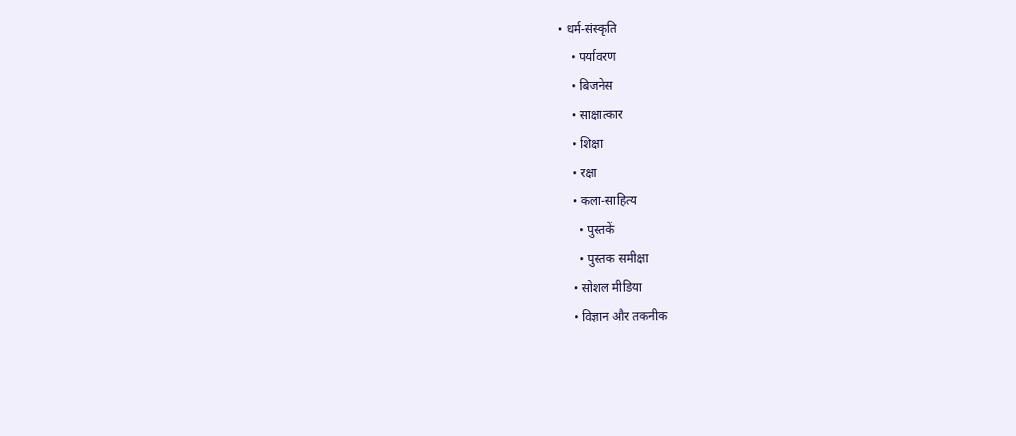• धर्म-संस्कृति
    • पर्यावरण
    • बिजनेस
    • साक्षात्कार
    • शिक्षा
    • रक्षा
    • कला-साहित्य
      • पुस्तकें
      • पुस्तक समीक्षा
    • सोशल मीडिया
    • विज्ञान और तकनीक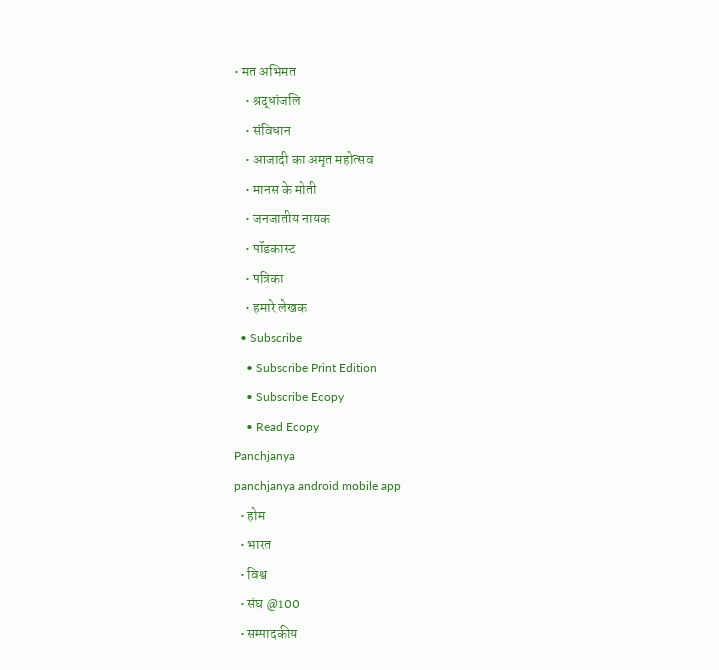• मत अभिमत
    • श्रद्धांजलि
    • संविधान
    • आजादी का अमृत महोत्सव
    • मानस के मोती
    • जनजातीय नायक
    • पॉडकास्ट
    • पत्रिका
    • हमारे लेखक
  • Subscribe
    • Subscribe Print Edition
    • Subscribe Ecopy
    • Read Ecopy
Panchjanya
panchjanya android mobile app
  • होम
  • भारत
  • विश्व
  • संघ @100
  • सम्पादकीय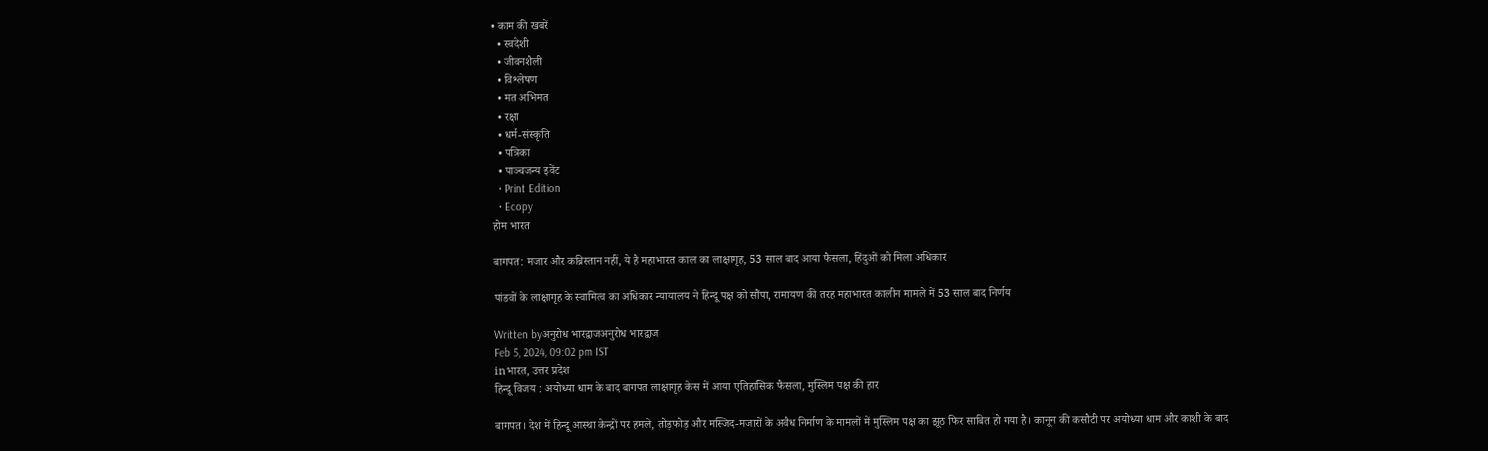• काम की खबरें
  • स्वदेशी
  • जीवनशैली
  • विश्लेषण
  • मत अभिमत
  • रक्षा
  • धर्म-संस्कृति
  • पत्रिका
  • पाञ्चजन्य इवेंट
  • Print Edition
  • Ecopy
होम भारत

बागपत: मजार और कब्रिस्तान नहीं, ये है महाभारत काल का लाक्षागृह, 53 साल बाद आया फैसला, हिंदुओं को मिला अधिकार

पांडवों के लाक्षागृह के स्‍वामित्‍व का अधिकार न्‍यायालय ने हिन्‍दू पक्ष को सौंपा, रामायण की तरह महाभारत कालीन मामले में 53 साल बाद निर्णय

Written byअनुरोध भारद्वाजअनुरोध भारद्वाज
Feb 5, 2024, 09:02 pm IST
inभारत, उत्तर प्रदेश
हिन्‍दू विजय : अयोध्‍या धाम के बाद बागपत लाक्षागृह केस में आया एतिहासिक फैसला, मुस्लिम पक्ष की हार

बागपत। देश में हिन्‍दू आस्‍था केन्‍द्रों पर हमले, तोड़फोड़ और मस्जिद-मजारों के अवैध निर्माण के मामलों में मुस्लिम पक्ष का झूठ फिर साबित हो गया है। कानून की कसौटी पर अयोध्‍या धाम और काशी के बाद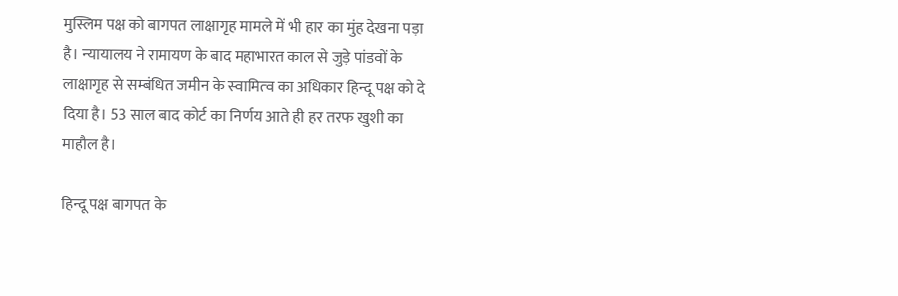मुस्लिम पक्ष को बागपत लाक्षागृह मामले में भी हार का मुंह देखना पड़ा है। न्‍यायालय ने रामायण के बाद महाभारत काल से जुड़े पांडवों के लाक्षागृह से सम्‍बंधित जमीन के स्‍वामित्‍व का अधिकार हिन्‍दू पक्ष को दे दिया है। 53 साल बाद कोर्ट का निर्णय आते ही हर तरफ खुशी का माहौल है।

हिन्‍दू पक्ष बागपत के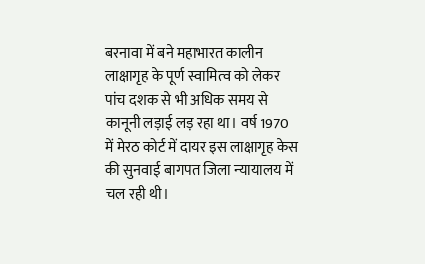बरनावा में बने महाभारत कालीन लाक्षागृह के पूर्ण स्‍वामित्‍व को लेकर पांच दशक से भी अधिक समय से कानूनी लड़ाई लड़ रहा था। वर्ष 1970 में मेरठ कोर्ट में दायर इस लाक्षागृह केस की सुनवाई बागपत जिला न्‍यायालय में चल रही थी।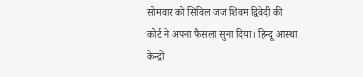सोमवार को सिविल जज शिवम द्विवेदी की कोर्ट ने अपना फैसला सुना दिया। हिन्‍दू आस्‍था केन्‍द्रों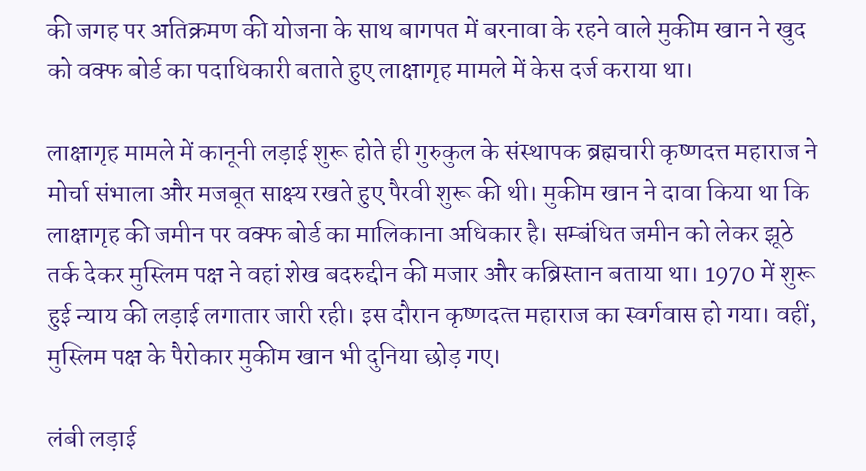की जगह पर अतिक्रमण की योजना के साथ बागपत में बरनावा के रहने वाले मुकीम खान ने खुद को वक्फ बोर्ड का पदाधिकारी बताते हुए लाक्षागृह मामले में केस दर्ज कराया था।

लाक्षागृह मामले में कानूनी लड़ाई शुरू होते ही गुरुकुल के संस्थापक ब्रह्मचारी कृष्णदत्त महाराज ने मोर्चा संभाला और मजबूत साक्ष्‍य रखते हुए पैरवी शुरू की थी। मुकीम खान ने दावा किया था कि लाक्षागृह की जमीन पर वक्फ बोर्ड का मालिकाना अधिकार है। सम्‍बंधित जमीन को लेकर झूठे तर्क देकर मुस्लिम पक्ष ने वहां शेख बदरुद्दीन की मजार और कब्रिस्तान बताया था। 1970 में शुरू हुई न्‍याय की लड़ाई लगातार जारी रही। इस दौरान कृष्‍णदत्‍त महाराज का स्‍वर्गवास हो गया। वहीं, मुस्लिम पक्ष के पैरोकार मुकीम खान भी दुनिया छोड़ गए।

लंबी लड़ाई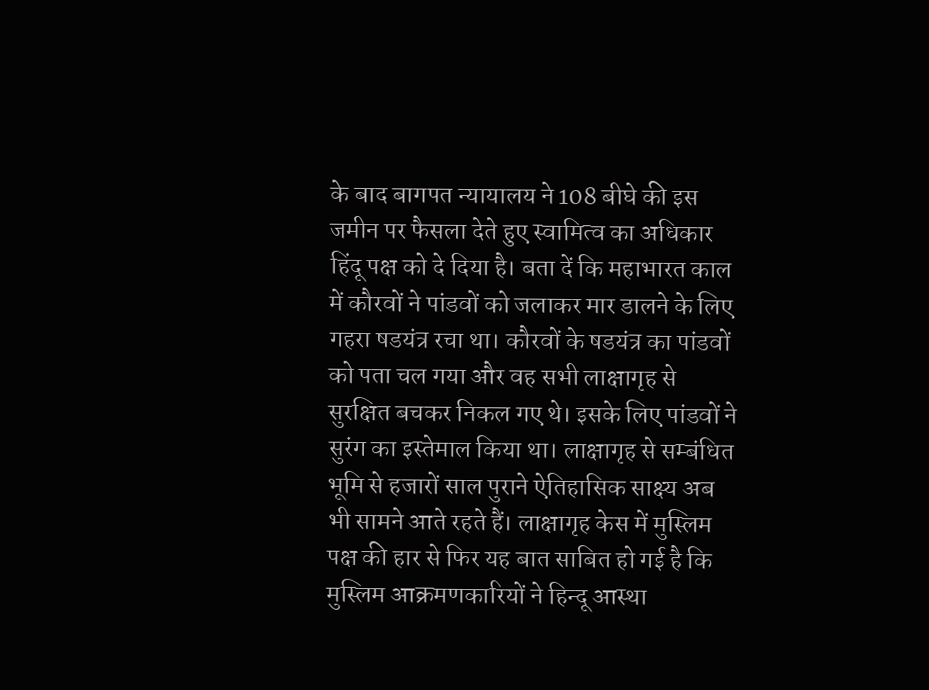के बाद बागपत न्‍यायालय ने 108 बीघे की इस जमीन पर फैसला देते हुए स्‍वामित्‍व का अधिकार हिंदू पक्ष को दे दिया है। बता दें कि महाभारत काल में कौरवों ने पांडवों को जलाकर मार डालने के लिए गहरा षडयंत्र रचा था। कौरवों के षडयंत्र का पांडवों को पता चल गया और वह सभी लाक्षागृह से सुरक्षित बचकर निकल गए थे। इसके लिए पांडवों ने सुरंग का इस्तेमाल किया था। लाक्षागृह से सम्‍बंधित भूमि से हजारों साल पुराने ऐतिहासिक साक्ष्य अब भी सामने आते रहते हैं। लाक्षागृह केस में मुस्लिम पक्ष की हार से फिर यह बात साबित हो गई है कि मुस्लिम आक्रमणकारियों ने हिन्‍दू आस्‍था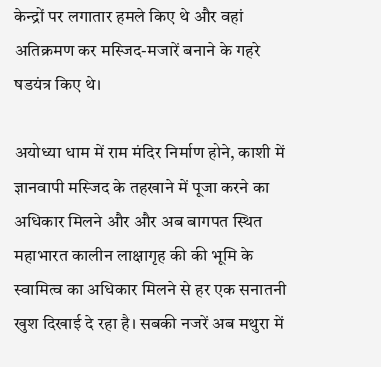केन्‍द्रों पर लगातार हमले किए थे और वहां अतिक्रमण कर मस्जिद-मजारें बनाने के गहरे षडयंत्र किए थे।

अयोध्‍या धाम में राम मंदिर निर्माण होने, काशी में ज्ञानवापी मस्जिद के तहखाने में पूजा करने का अधिकार मिलने और और अब बागपत स्थित महाभारत कालीन लाक्षागृह की की भूमि के स्‍वामित्‍व का अधिकार मिलने से हर एक सनातनी खुश दिखाई दे रहा है। सबकी नजरें अब मथुरा में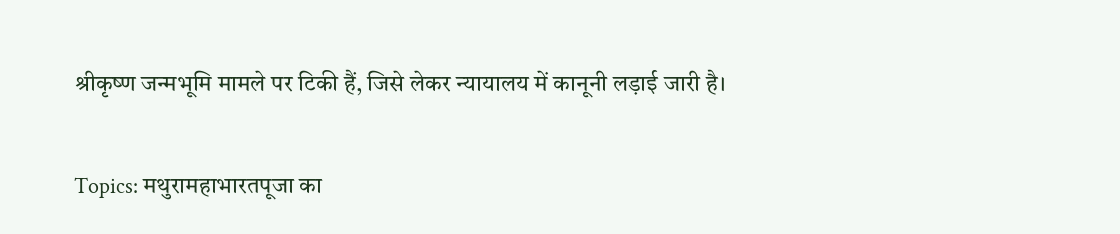श्रीकृष्‍ण जन्‍मभूमि मामले पर टिकी हैं, जिसे लेकर न्‍यायालय में कानूनी लड़ाई जारी है।

Topics: मथुरामहाभारतपूजा का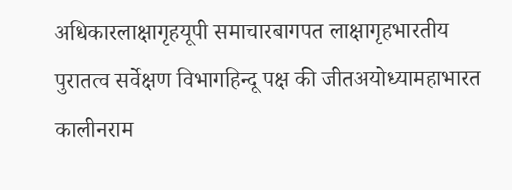अधिकारलाक्षागृहयूपी समाचारबागपत लाक्षागृहभारतीय पुरातत्व सर्वेक्षण विभागहिन्‍दू पक्ष की जीतअयोध्यामहाभारत कालीनराम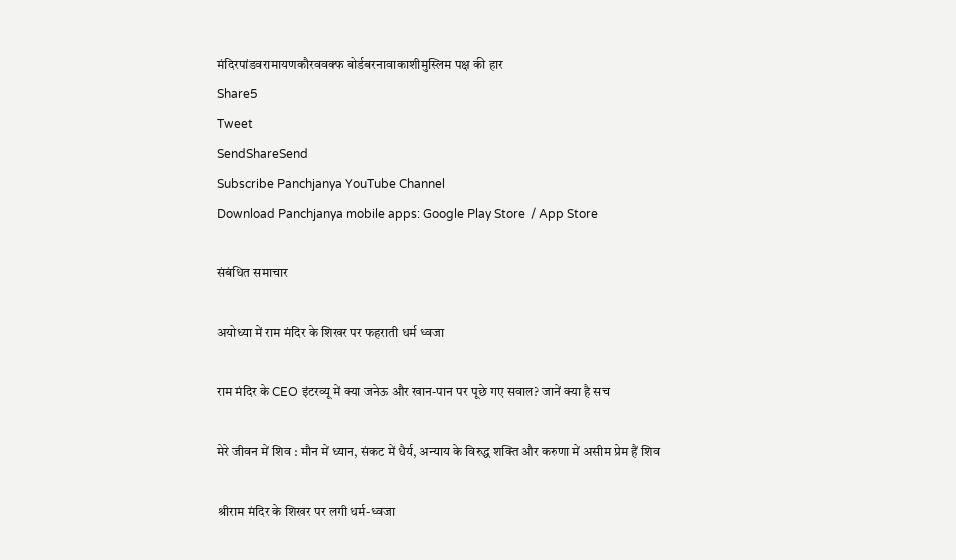मंदिरपांडवरामायणकौरववक्फ बोर्डबरनावाकाशीमुस्लिम पक्ष की हार
Share5
Tweet
SendShareSend
Subscribe Panchjanya YouTube Channel
Download Panchjanya mobile apps: Google Play Store  / App Store

संबंधित समाचार

अयोध्या में राम मंदिर के शिखर पर फहराती धर्म ध्वजा

राम मंदिर के CEO इंटरव्यू में क्या जनेऊ और खान-पान पर पूछे गए सवाल? जानें क्या है सच

मेरे जीवन में शिव : मौन में ध्यान, संकट में धैर्य, अन्याय के विरुद्ध शक्ति और करुणा में असीम प्रेम हैं शिव

श्रीराम मंदिर के शिखर पर लगी धर्म-ध्वजा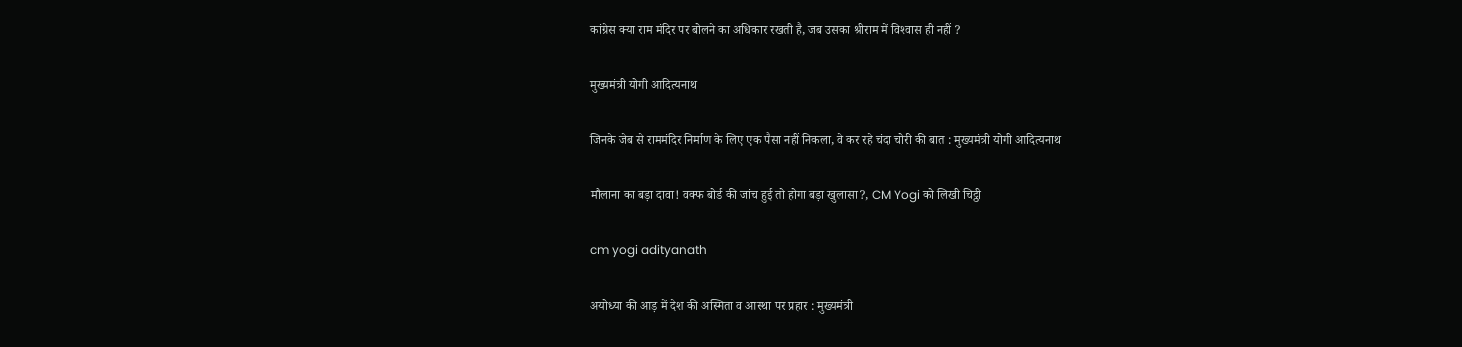कांग्रेस क्‍या राम मंदिर पर बोलने का अधिकार रखती है, जब उसका श्रीराम में विश्‍वास ही नहीं ?

मुख्यमंत्री योगी आदित्यनाथ

जिनके जेब से राममंदिर निर्माण के लिए एक पैसा नहीं निकला, वे कर रहे चंदा चोरी की बात : मुख्यमंत्री योगी आदित्यनाथ

मौलाना का बड़ा दावा! वक्फ बोर्ड की जांच हुई तो होगा बड़ा खुलासा?, CM Yogi को लिखी चिट्ठी

cm yogi adityanath

अयोध्या की आड़ में देश की अस्मिता व आस्था पर प्रहार : मुख्यमंत्री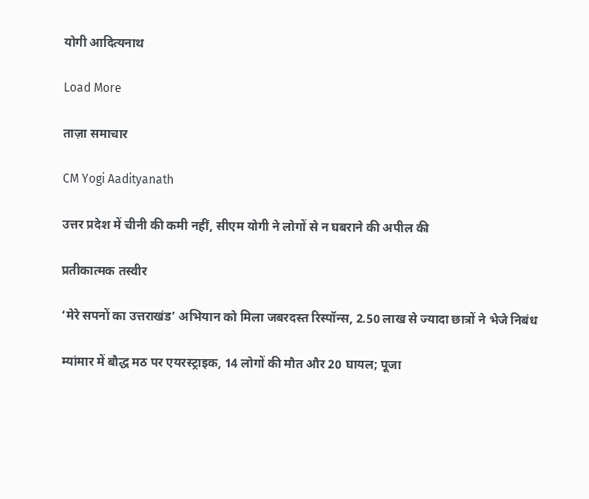योगी आदित्यनाथ

Load More

ताज़ा समाचार

CM Yogi Aadityanath

उत्तर प्रदेश में चीनी की कमी नहीं, सीएम योगी ने लोगों से न घबराने की अपील की

प्रतीकात्मक तस्वीर

‘मेरे सपनों का उत्तराखंड’ अभियान को मिला जबरदस्त रिस्पॉन्स, 2.50 लाख से ज्यादा छात्रों ने भेजे निबंध

म्यांमार में बौद्ध मठ पर एयरस्ट्राइक, 14 लोगों की मौत और 20 घायल; पूजा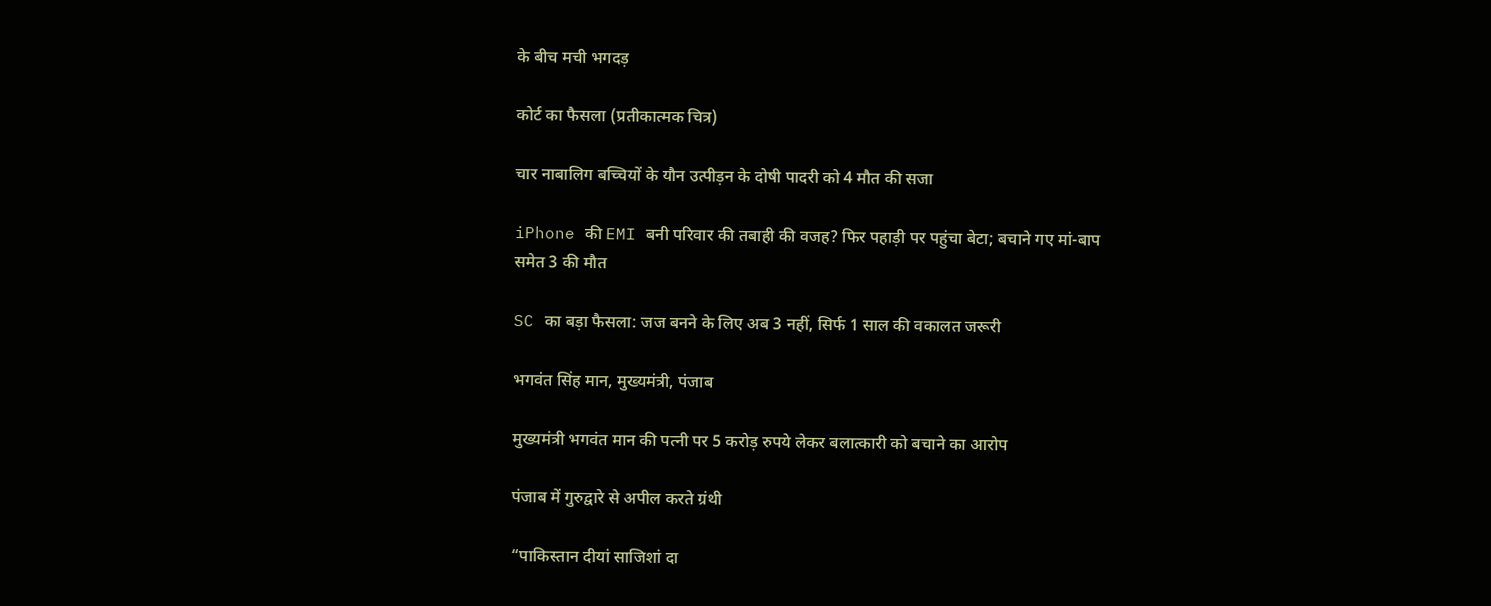के बीच मची भगदड़

कोर्ट का फैसला (प्रतीकात्मक चित्र)

चार नाबालिग बच्चियों के यौन उत्पीड़न के दोषी पादरी को 4 मौत की सजा

iPhone की EMI बनी परिवार की तबाही की वजह? फिर पहाड़ी पर पहुंचा बेटा; बचाने गए मां-बाप समेत 3 की मौत

SC का बड़ा फैसला: जज बनने के लिए अब 3 नहीं, सिर्फ 1 साल की वकालत जरूरी

भगवंत सिंह मान, मुख्यमंत्री, पंजाब

मुख्यमंत्री भगवंत मान की पत्नी पर 5 करोड़ रुपये लेकर बलात्कारी को बचाने का आरोप

पंजाब में गुरुद्वारे से अपील करते ग्रंथी

“पाकिस्तान दीयां साजिशां दा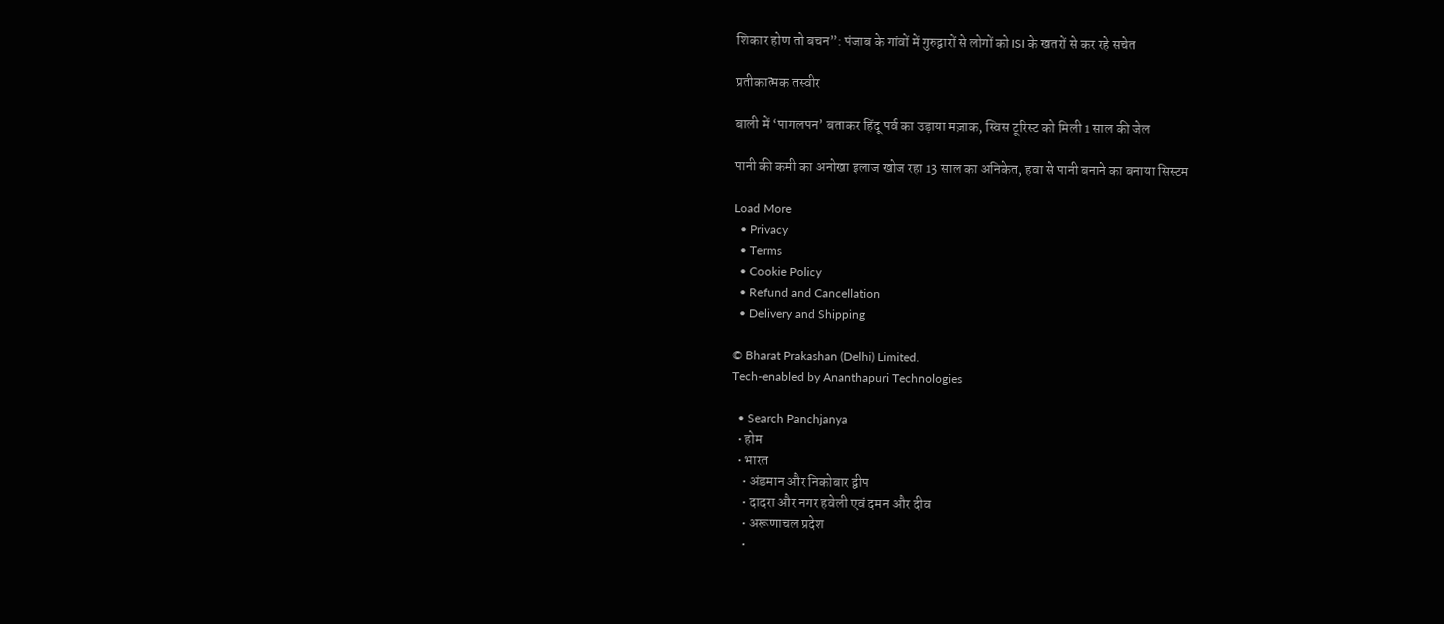शिकार होण तो बचन”: पंजाब के गांवों में गुरुद्वारों से लोगों को ISI के खतरों से कर रहे सचेत

प्रतीकात्मक तस्वीर

बाली में ‘पागलपन’ बताकर हिंदू पर्व का उड़ाया मज़ाक, स्विस टूरिस्ट को मिली 1 साल की जेल

पानी की कमी का अनोखा इलाज खोज रहा 13 साल का अनिकेत, हवा से पानी बनाने का बनाया सिस्टम

Load More
  • Privacy
  • Terms
  • Cookie Policy
  • Refund and Cancellation
  • Delivery and Shipping

© Bharat Prakashan (Delhi) Limited.
Tech-enabled by Ananthapuri Technologies

  • Search Panchjanya
  • होम
  • भारत
    • अंडमान और निकोबार द्वीप
    • दादरा और नगर हवेली एवं दमन और दीव
    • अरूणाचल प्रदेश
    •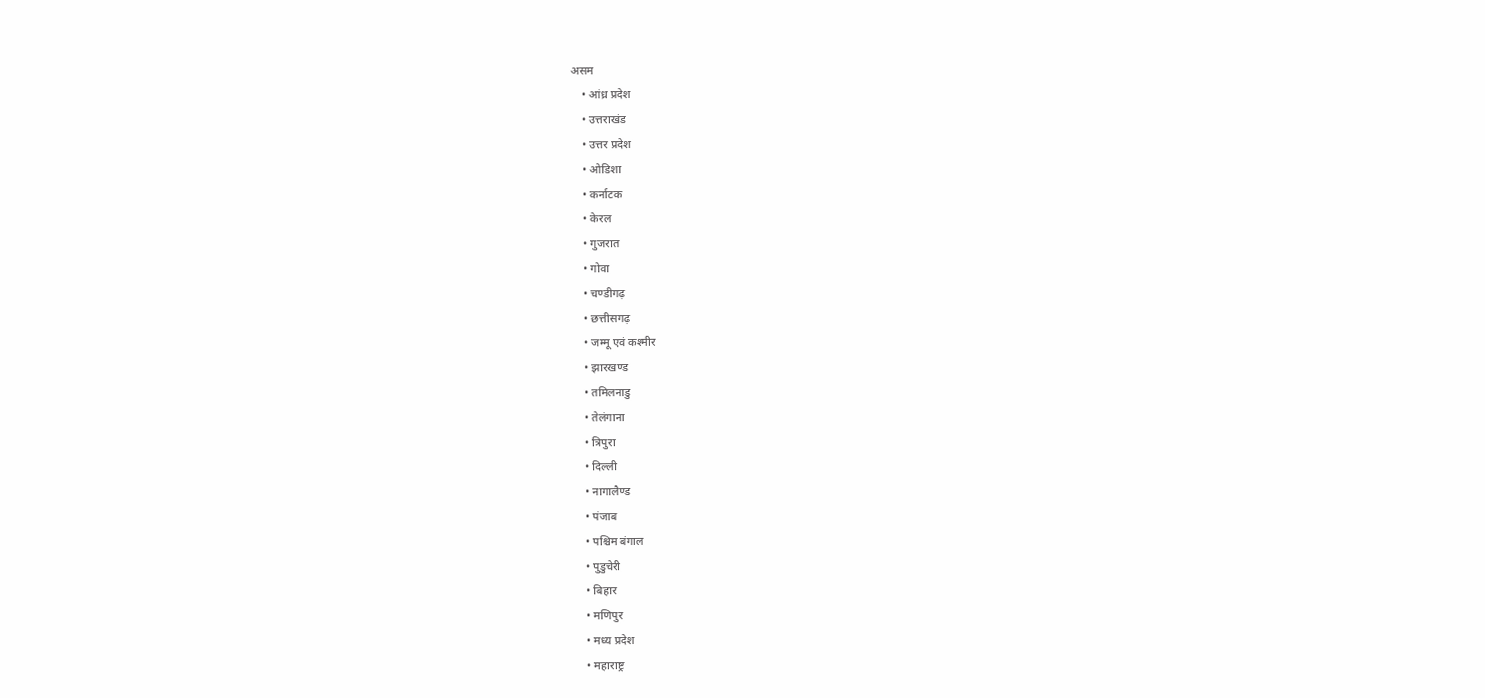असम
    • आंध्र प्रदेश
    • उत्तराखंड
    • उत्तर प्रदेश
    • ओडिशा
    • कर्नाटक
    • केरल
    • गुजरात
    • गोवा
    • चण्‍डीगढ़
    • छत्तीसगढ़
    • जम्‍मू एवं कश्‍मीर
    • झारखण्‍ड
    • तमिलनाडु
    • तेलंगाना
    • त्रिपुरा
    • दिल्ली
    • नागालैण्‍ड
    • पंजाब
    • पश्चिम बंगाल
    • पुडुचेरी
    • बिहार
    • मणिपुर
    • मध्य प्रदेश
    • महाराष्ट्र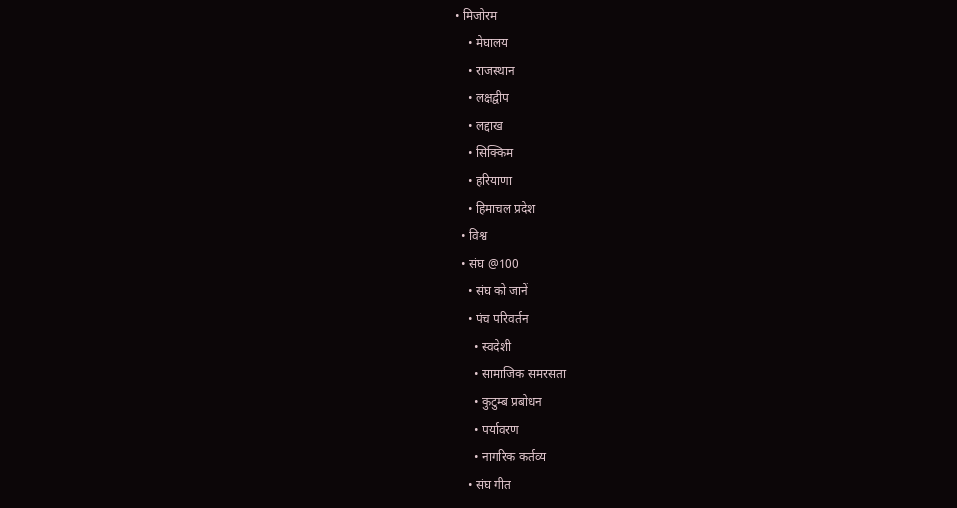• मिजोरम
    • मेघालय
    • राजस्थान
    • लक्षद्वीप
    • लद्दाख
    • सिक्किम
    • हरियाणा
    • हिमाचल प्रदेश
  • विश्व
  • संघ @100
    • संघ को जानें
    • पंच परिवर्तन
      • स्वदेशी
      • सामाजिक समरसता
      • कुटुम्ब प्रबोधन
      • पर्यावरण
      • नागरिक कर्तव्य
    • संघ गीत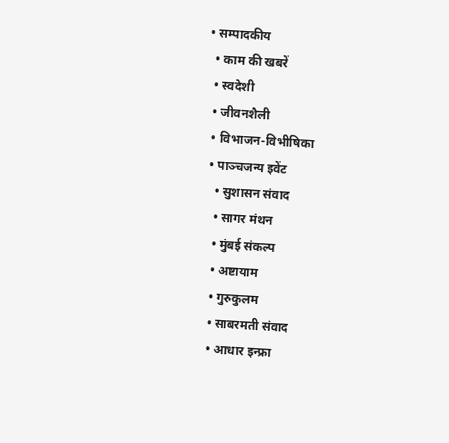• सम्पादकीय
  • काम की खबरें
  • स्वदेशी
  • जीवनशैली
  • विभाजन-विभीषिका
  • पाञ्चजन्य इवेंट
    • सुशासन संवाद
    • सागर मंथन
    • मुंबई संकल्प
    • अष्टायाम
    • गुरुकुलम
    • साबरमती संवाद
    • आधार इन्फ्रा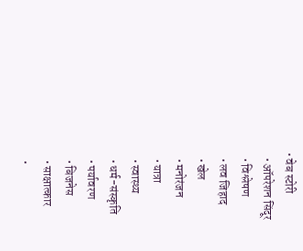• वेब स्टोरी
  • ऑपरेशन सिंदूर
  • विश्लेषण
  • लव जिहाद
  • खेल
  • मनोरंजन
  • यात्रा
  • स्वास्थ्य
  • धर्म-संस्कृति
  • पर्यावरण
  • बिजनेस
  • साक्षात्कार
  •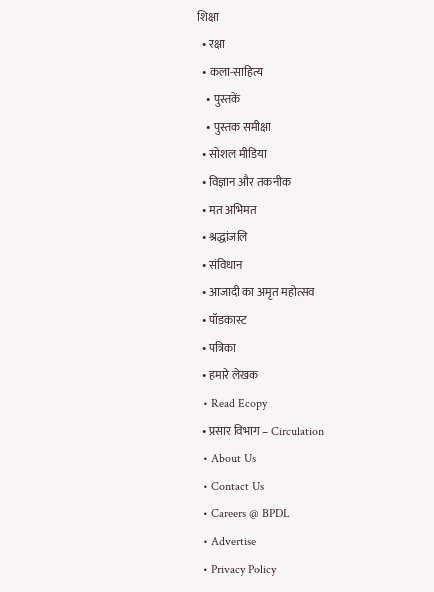शिक्षा
  • रक्षा
  • कला-साहित्य
    • पुस्तकें
    • पुस्तक समीक्षा
  • सोशल मीडिया
  • विज्ञान और तकनीक
  • मत अभिमत
  • श्रद्धांजलि
  • संविधान
  • आजादी का अमृत महोत्सव
  • पॉडकास्ट
  • पत्रिका
  • हमारे लेखक
  • Read Ecopy
  • प्रसार विभाग – Circulation
  • About Us
  • Contact Us
  • Careers @ BPDL
  • Advertise
  • Privacy Policy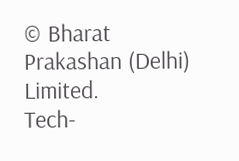© Bharat Prakashan (Delhi) Limited.
Tech-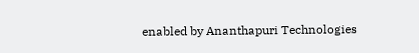enabled by Ananthapuri Technologies